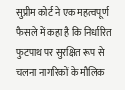सुप्रीम कोर्ट ने एक महत्वपूर्ण फैसले में कहा है कि निर्धारित फुटपाथ पर सुरक्षित रूप से चलना नागरिकों के मौलिक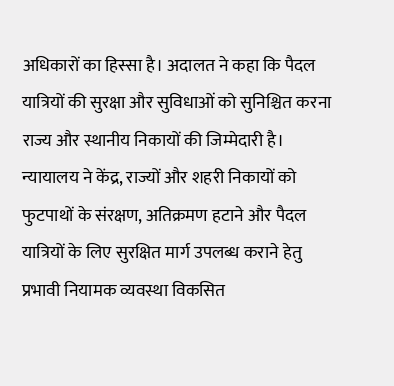अधिकारों का हिस्सा है। अदालत ने कहा कि पैदल यात्रियों की सुरक्षा और सुविधाओं को सुनिश्चित करना राज्य और स्थानीय निकायों की जिम्मेदारी है। न्यायालय ने केंद्र, राज्यों और शहरी निकायों को फुटपाथों के संरक्षण, अतिक्रमण हटाने और पैदल यात्रियों के लिए सुरक्षित मार्ग उपलब्ध कराने हेतु प्रभावी नियामक व्यवस्था विकसित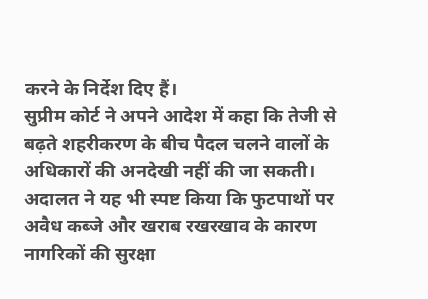करने के निर्देश दिए हैं।
सुप्रीम कोर्ट ने अपने आदेश में कहा कि तेजी से बढ़ते शहरीकरण के बीच पैदल चलने वालों के अधिकारों की अनदेखी नहीं की जा सकती। अदालत ने यह भी स्पष्ट किया कि फुटपाथों पर अवैध कब्जे और खराब रखरखाव के कारण नागरिकों की सुरक्षा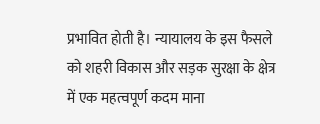प्रभावित होती है। न्यायालय के इस फैसले को शहरी विकास और सड़क सुरक्षा के क्षेत्र में एक महत्वपूर्ण कदम माना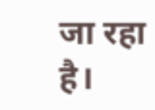जा रहा है।